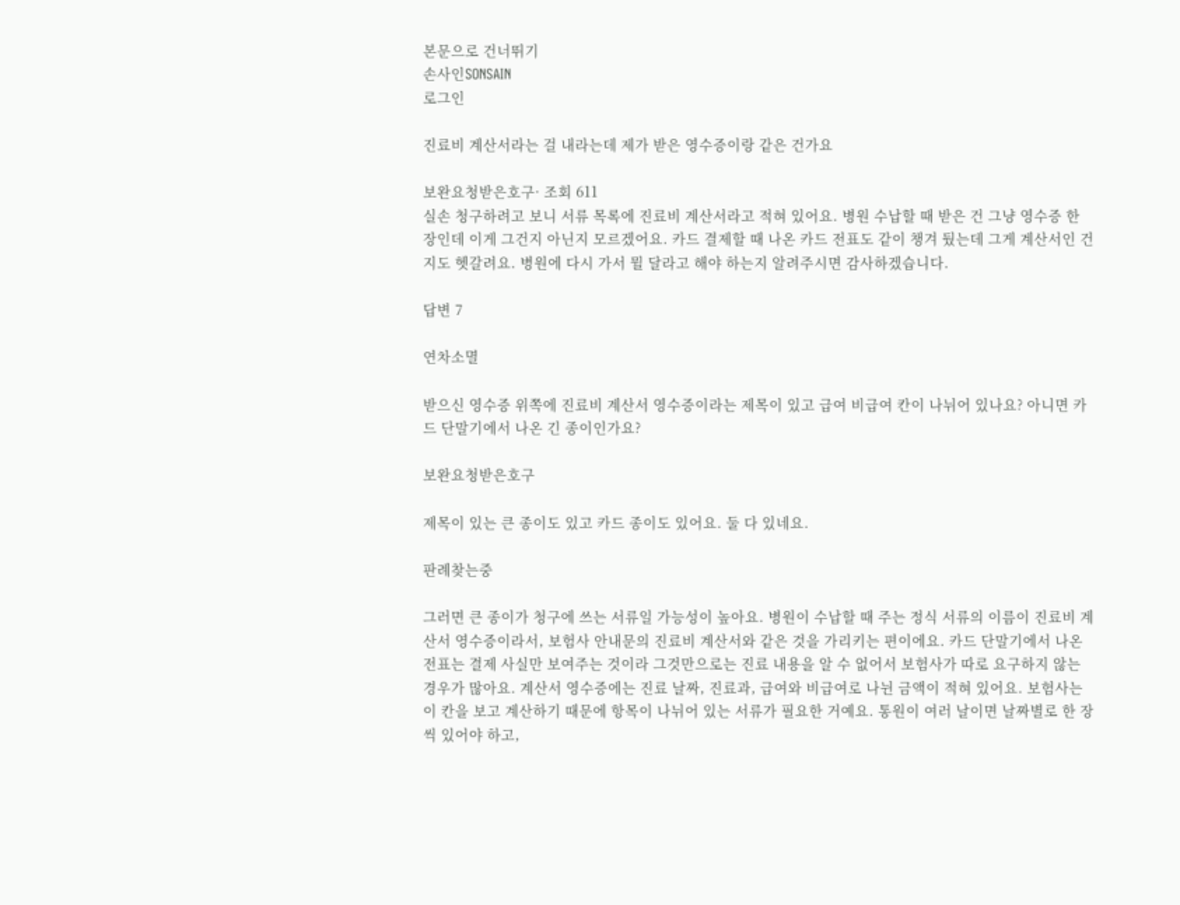본문으로 건너뛰기
손사인SONSAIN
로그인

진료비 계산서라는 걸 내라는데 제가 받은 영수증이랑 같은 건가요

보완요청받은호구· 조회 611
실손 청구하려고 보니 서류 목록에 진료비 계산서라고 적혀 있어요. 병원 수납할 때 받은 건 그냥 영수증 한 장인데 이게 그건지 아닌지 모르겠어요. 카드 결제할 때 나온 카드 전표도 같이 챙겨 뒀는데 그게 계산서인 건지도 헷갈려요. 병원에 다시 가서 뭘 달라고 해야 하는지 알려주시면 감사하겠습니다.

답변 7

연차소멸

받으신 영수증 위쪽에 진료비 계산서 영수증이라는 제목이 있고 급여 비급여 칸이 나뉘어 있나요? 아니면 카드 단말기에서 나온 긴 종이인가요?

보완요청받은호구

제목이 있는 큰 종이도 있고 카드 종이도 있어요. 둘 다 있네요.

판례찾는중

그러면 큰 종이가 청구에 쓰는 서류일 가능성이 높아요. 병원이 수납할 때 주는 정식 서류의 이름이 진료비 계산서 영수증이라서, 보험사 안내문의 진료비 계산서와 같은 것을 가리키는 편이에요. 카드 단말기에서 나온 전표는 결제 사실만 보여주는 것이라 그것만으로는 진료 내용을 알 수 없어서 보험사가 따로 요구하지 않는 경우가 많아요. 계산서 영수증에는 진료 날짜, 진료과, 급여와 비급여로 나뉜 금액이 적혀 있어요. 보험사는 이 칸을 보고 계산하기 때문에 항목이 나뉘어 있는 서류가 필요한 거예요. 통원이 여러 날이면 날짜별로 한 장씩 있어야 하고,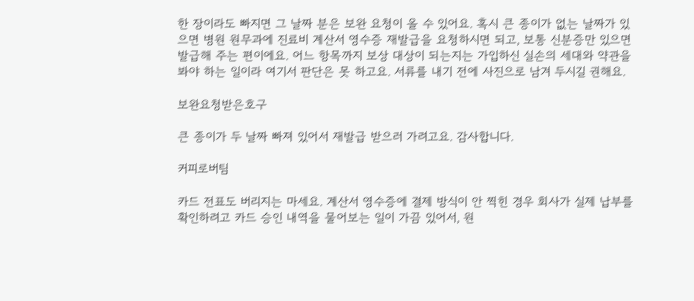한 장이라도 빠지면 그 날짜 분은 보완 요청이 올 수 있어요. 혹시 큰 종이가 없는 날짜가 있으면 병원 원무과에 진료비 계산서 영수증 재발급을 요청하시면 되고, 보통 신분증만 있으면 발급해 주는 편이에요. 어느 항목까지 보상 대상이 되는지는 가입하신 실손의 세대와 약관을 봐야 하는 일이라 여기서 판단은 못 하고요. 서류를 내기 전에 사진으로 남겨 두시길 권해요.

보완요청받은호구

큰 종이가 두 날짜 빠져 있어서 재발급 받으러 가려고요. 감사합니다.

커피로버팀

카드 전표도 버리지는 마세요. 계산서 영수증에 결제 방식이 안 찍힌 경우 회사가 실제 납부를 확인하려고 카드 승인 내역을 물어보는 일이 가끔 있어서, 원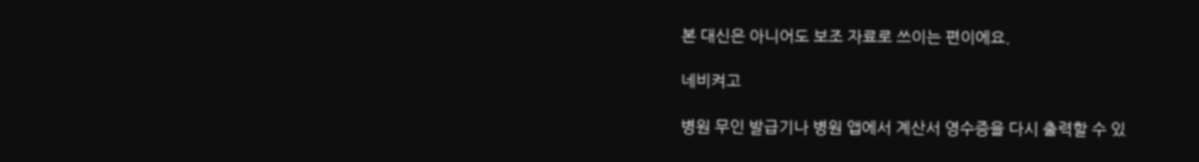본 대신은 아니어도 보조 자료로 쓰이는 편이에요.

네비켜고

병원 무인 발급기나 병원 앱에서 계산서 영수증을 다시 출력할 수 있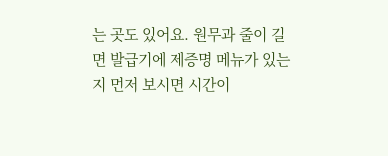는 곳도 있어요. 원무과 줄이 길면 발급기에 제증명 메뉴가 있는지 먼저 보시면 시간이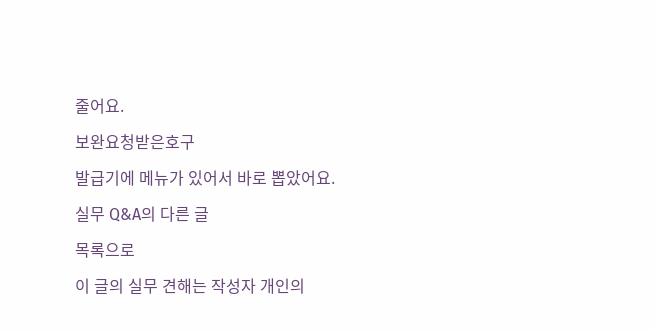줄어요.

보완요청받은호구

발급기에 메뉴가 있어서 바로 뽑았어요.

실무 Q&A의 다른 글

목록으로

이 글의 실무 견해는 작성자 개인의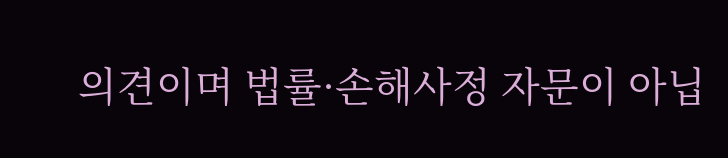의견이며 법률·손해사정 자문이 아닙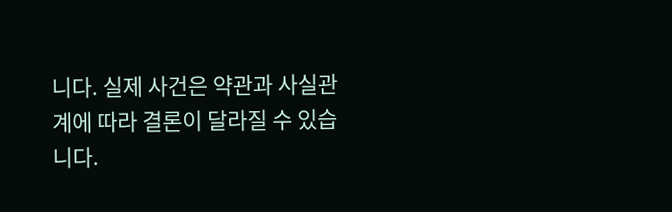니다. 실제 사건은 약관과 사실관계에 따라 결론이 달라질 수 있습니다.